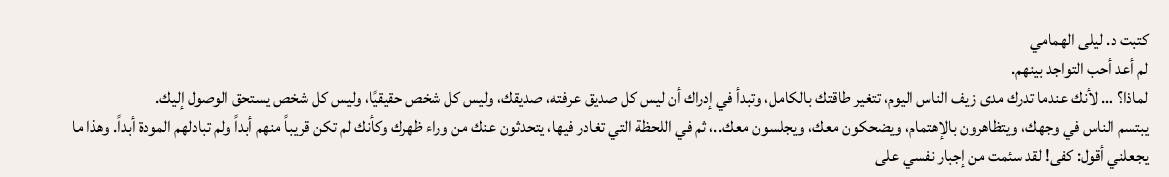كتبت د. ليلى الهمامي
لم أعد أحب التواجد بينهم.
لماذا؟ … لأنك عندما تدرك مدى زيف الناس اليوم، تتغير طاقتك بالكامل، وتبدأ في إدراك أن ليس كل صديق عرفته، صديقك، وليس كل شخص حقيقيًا، وليس كل شخص يستحق الوصول إليك.
يبتسم الناس في وجهك، ويتظاهرون بالإهتمام، ويضحكون معك، ويجلسون معك..، ثم في اللحظة التي تغادر فيها، يتحدثون عنك من وراء ظهرك وكأنك لم تكن قريباً منهم أبداً ولم تبادلهم المودة أبداً. وهذا ما يجعلني أقول: كفى! لقد سئمت من إجبار نفسي على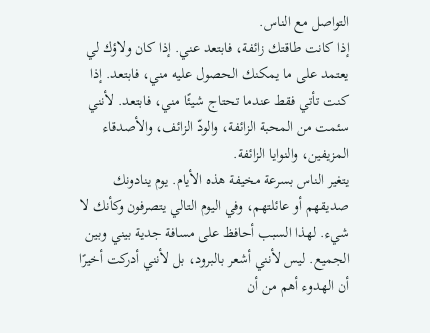التواصل مع الناس.
إذا كانت طاقتك زائفة، فابتعد عني. إذا كان ولاؤك لي يعتمد على ما يمكنك الحصول عليه مني، فابتعد. إذا كنت تأتي فقط عندما تحتاج شيئًا مني، فابتعد. لأنني سئمت من المحبة الزائفة، والودّ الزائف، والأصدقاء المزيفين، والنوايا الزائفة.
يتغير الناس بسرعة مخيفة هذه الأيام. يوم ينادونك صديقهم أو عائلتهم، وفي اليوم التالي يتصرفون وكأنك لا شيء. لهذا السبب أحافظ على مسافة جدية بيني وبين الجميع. ليس لأنني أشعر بالبرود، بل لأنني أدركت أخيرًا أن الهدوء أهم من أن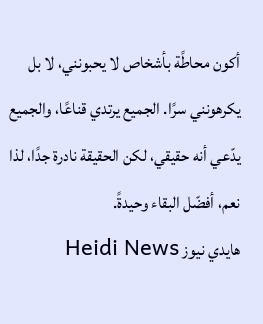أكون محاطًة بأشخاص لا يحبونني، لا بل يكرهونني سرًا. الجميع يرتدي قناعًا، والجميع يدّعي أنه حقيقي، لكن الحقيقة نادرة جدًا، لذا نعم، أفضّل البقاء وحيدةً.
هايدي نيوز Heidi News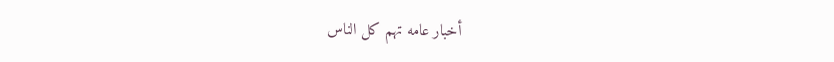أخبار عامه تهم كل الناس